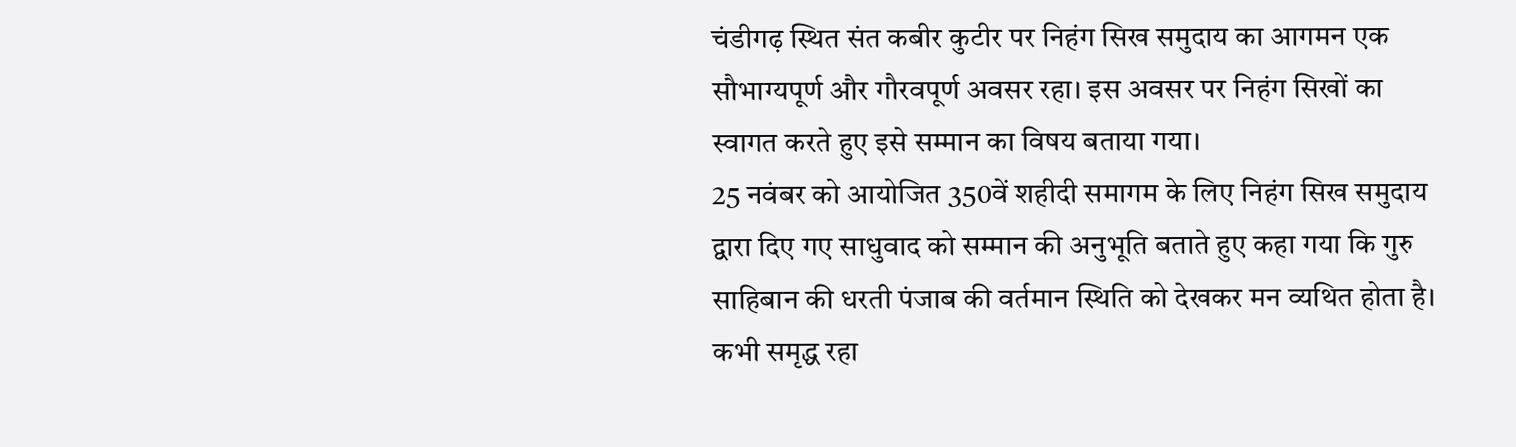चंडीगढ़ स्थित संत कबीर कुटीर पर निहंग सिख समुदाय का आगमन एक सौभाग्यपूर्ण और गौरवपूर्ण अवसर रहा। इस अवसर पर निहंग सिखों का स्वागत करते हुए इसे सम्मान का विषय बताया गया।
25 नवंबर को आयोजित 350वें शहीदी समागम के लिए निहंग सिख समुदाय द्वारा दिए गए साधुवाद को सम्मान की अनुभूति बताते हुए कहा गया कि गुरु साहिबान की धरती पंजाब की वर्तमान स्थिति को देखकर मन व्यथित होता है। कभी समृद्ध रहा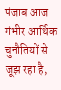पंजाब आज गंभीर आर्थिक चुनौतियों से जूझ रहा है,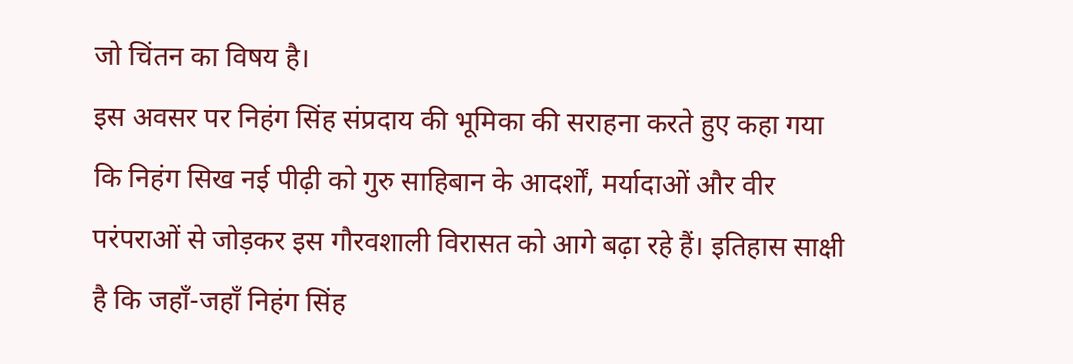जो चिंतन का विषय है।
इस अवसर पर निहंग सिंह संप्रदाय की भूमिका की सराहना करते हुए कहा गया कि निहंग सिख नई पीढ़ी को गुरु साहिबान के आदर्शों, मर्यादाओं और वीर परंपराओं से जोड़कर इस गौरवशाली विरासत को आगे बढ़ा रहे हैं। इतिहास साक्षी है कि जहाँ-जहाँ निहंग सिंह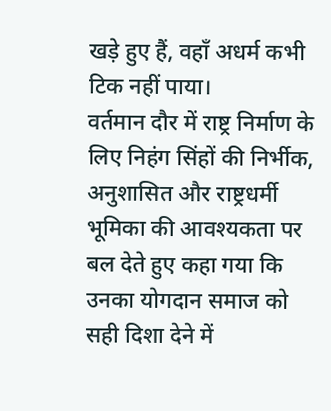खड़े हुए हैं, वहाँ अधर्म कभी टिक नहीं पाया।
वर्तमान दौर में राष्ट्र निर्माण के लिए निहंग सिंहों की निर्भीक, अनुशासित और राष्ट्रधर्मी भूमिका की आवश्यकता पर बल देते हुए कहा गया कि उनका योगदान समाज को सही दिशा देने में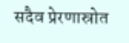सदैव प्रेरणास्रोत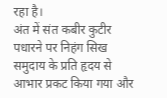रहा है।
अंत में संत कबीर कुटीर पधारने पर निहंग सिख समुदाय के प्रति हृदय से आभार प्रकट किया गया और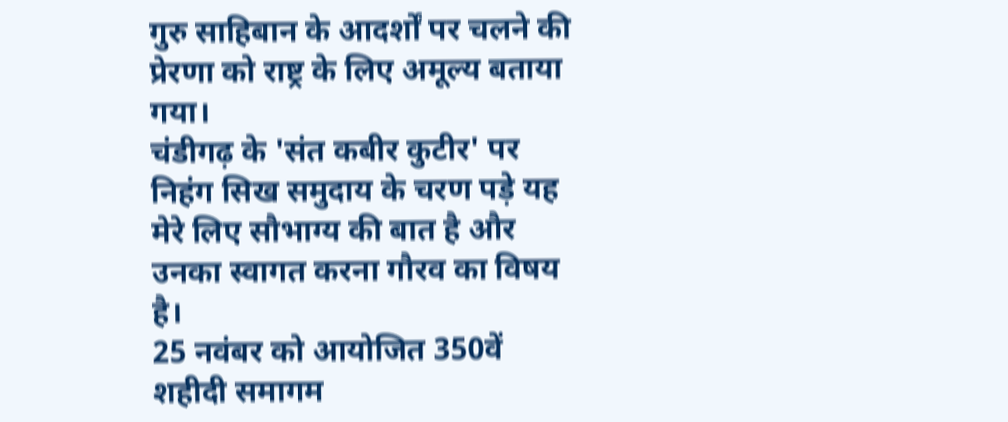गुरु साहिबान के आदर्शों पर चलने की प्रेरणा को राष्ट्र के लिए अमूल्य बताया गया।
चंडीगढ़ के 'संत कबीर कुटीर' पर निहंग सिख समुदाय के चरण पड़े यह मेरे लिए सौभाग्य की बात है और उनका स्वागत करना गौरव का विषय है।
25 नवंबर को आयोजित 350वें शहीदी समागम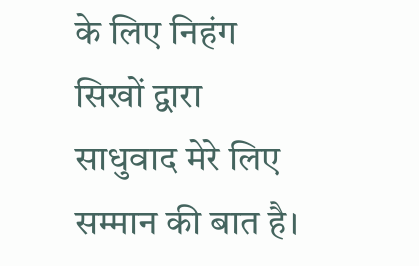के लिए निहंग सिखों द्वारा साधुवाद मेरे लिए सम्मान की बात है।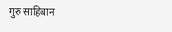गुरु साहिबान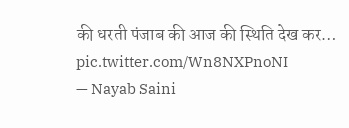की धरती पंजाब की आज की स्थिति देख कर… pic.twitter.com/Wn8NXPnoNI
— Nayab Saini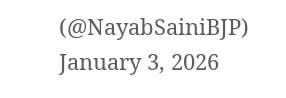(@NayabSainiBJP) January 3, 2026